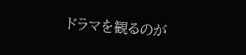ドラマを観るのが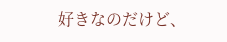好きなのだけど、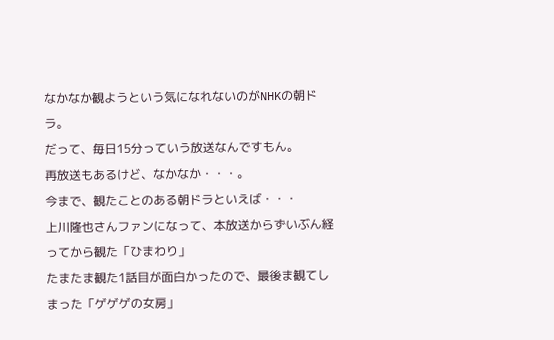なかなか観ようという気になれないのがNHKの朝ドラ。
だって、毎日15分っていう放送なんですもん。
再放送もあるけど、なかなか・・・。
今まで、観たことのある朝ドラといえば・・・
上川隆也さんファンになって、本放送からずいぶん経ってから観た「ひまわり」
たまたま観た1話目が面白かったので、最後ま観てしまった「ゲゲゲの女房」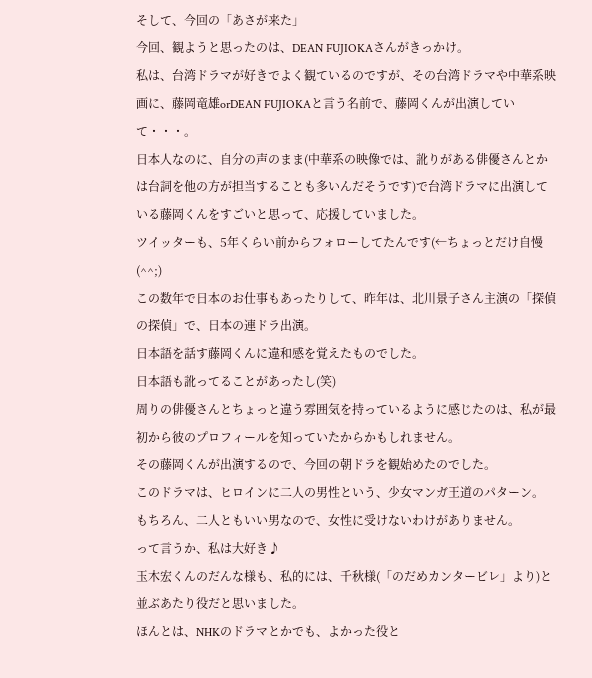そして、今回の「あさが来た」
今回、観ようと思ったのは、DEAN FUJIOKAさんがきっかけ。
私は、台湾ドラマが好きでよく観ているのですが、その台湾ドラマや中華系映画に、藤岡竜雄orDEAN FUJIOKAと言う名前で、藤岡くんが出演していて・・・。
日本人なのに、自分の声のまま(中華系の映像では、訛りがある俳優さんとかは台詞を他の方が担当することも多いんだそうです)で台湾ドラマに出演している藤岡くんをすごいと思って、応援していました。
ツイッターも、5年くらい前からフォローしてたんです(←ちょっとだけ自慢(^^;)
この数年で日本のお仕事もあったりして、昨年は、北川景子さん主演の「探偵の探偵」で、日本の連ドラ出演。
日本語を話す藤岡くんに違和感を覚えたものでした。
日本語も訛ってることがあったし(笑)
周りの俳優さんとちょっと違う雰囲気を持っているように感じたのは、私が最初から彼のプロフィールを知っていたからかもしれません。
その藤岡くんが出演するので、今回の朝ドラを観始めたのでした。
このドラマは、ヒロインに二人の男性という、少女マンガ王道のパターン。
もちろん、二人ともいい男なので、女性に受けないわけがありません。
って言うか、私は大好き♪
玉木宏くんのだんな様も、私的には、千秋様(「のだめカンタービレ」より)と並ぶあたり役だと思いました。
ほんとは、NHKのドラマとかでも、よかった役と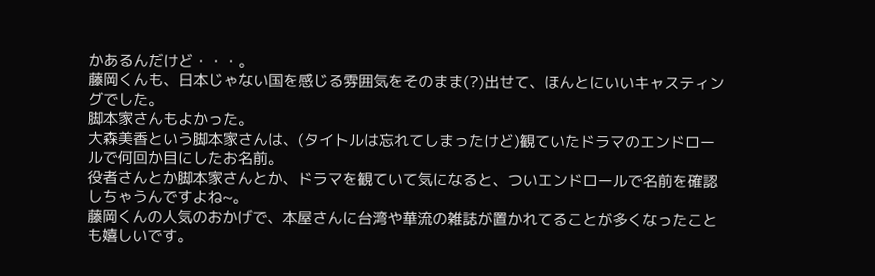かあるんだけど・・・。
藤岡くんも、日本じゃない国を感じる雰囲気をそのまま(?)出せて、ほんとにいいキャスティングでした。
脚本家さんもよかった。
大森美香という脚本家さんは、(タイトルは忘れてしまったけど)観ていたドラマのエンドロールで何回か目にしたお名前。
役者さんとか脚本家さんとか、ドラマを観ていて気になると、ついエンドロールで名前を確認しちゃうんですよね~。
藤岡くんの人気のおかげで、本屋さんに台湾や華流の雑誌が置かれてることが多くなったことも嬉しいです。